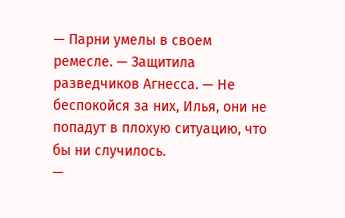— Парни умелы в своем ремесле. — Защитила разведчиков Агнесса. — Не беспокойся за них, Илья, они не попадут в плохую ситуацию, что бы ни случилось.
—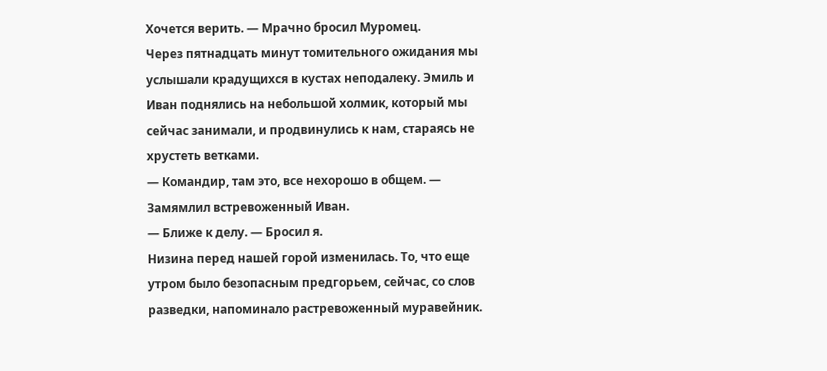Хочется верить. — Мрачно бросил Муромец.
Через пятнадцать минут томительного ожидания мы услышали крадущихся в кустах неподалеку. Эмиль и Иван поднялись на небольшой холмик, который мы сейчас занимали, и продвинулись к нам, стараясь не хрустеть ветками.
— Командир, там это, все нехорошо в общем. — Замямлил встревоженный Иван.
— Ближе к делу. — Бросил я.
Низина перед нашей горой изменилась. То, что еще утром было безопасным предгорьем, сейчас, со слов разведки, напоминало растревоженный муравейник.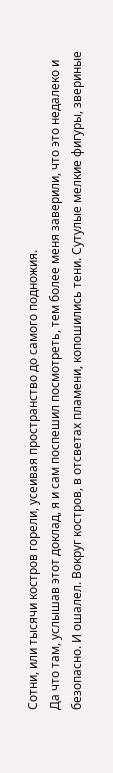Сотни, или тысячи костров горели, усеивая пространство до самого подножия.
Да что там, услышав этот доклад, я и сам поспешил посмотреть, тем более меня заверили, что это недалеко и безопасно. И ошалел. Вокруг костров, в отсветах пламени, копошились тени. Сутулые мелкие фигуры, звериные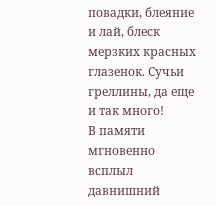повадки, блеяние и лай, блеск мерзких красных глазенок. Сучьи греллины, да еще и так много!
В памяти мгновенно всплыл давнишний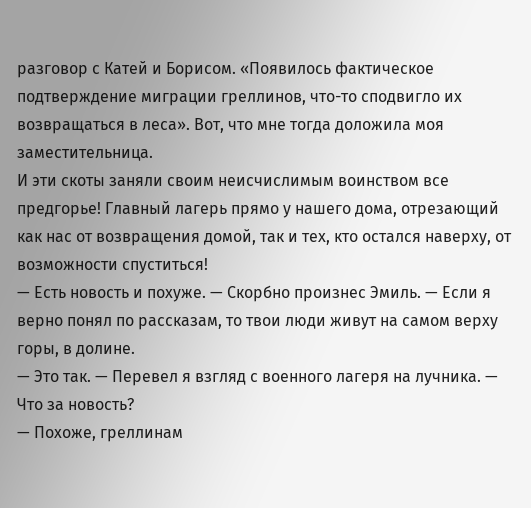разговор с Катей и Борисом. «Появилось фактическое подтверждение миграции греллинов, что-то сподвигло их возвращаться в леса». Вот, что мне тогда доложила моя заместительница.
И эти скоты заняли своим неисчислимым воинством все предгорье! Главный лагерь прямо у нашего дома, отрезающий как нас от возвращения домой, так и тех, кто остался наверху, от возможности спуститься!
— Есть новость и похуже. — Скорбно произнес Эмиль. — Если я верно понял по рассказам, то твои люди живут на самом верху горы, в долине.
— Это так. — Перевел я взгляд с военного лагеря на лучника. — Что за новость?
— Похоже, греллинам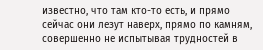известно, что там кто-то есть, и прямо сейчас они лезут наверх, прямо по камням, совершенно не испытывая трудностей в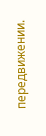передвижении.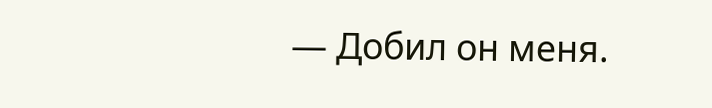— Добил он меня.